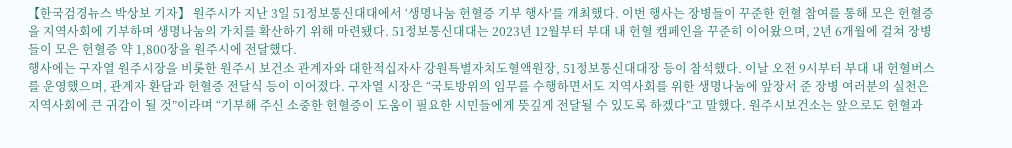【한국검경뉴스 박상보 기자】 원주시가 지난 3일 51정보통신대대에서 ‘생명나눔 헌혈증 기부 행사’를 개최했다. 이번 행사는 장병들이 꾸준한 헌혈 참여를 통해 모은 헌혈증을 지역사회에 기부하며 생명나눔의 가치를 확산하기 위해 마련됐다. 51정보통신대대는 2023년 12월부터 부대 내 헌혈 캠페인을 꾸준히 이어왔으며, 2년 6개월에 걸쳐 장병들이 모은 헌혈증 약 1,800장을 원주시에 전달했다.
행사에는 구자열 원주시장을 비롯한 원주시 보건소 관계자와 대한적십자사 강원특별자치도혈액원장, 51정보통신대대장 등이 참석했다. 이날 오전 9시부터 부대 내 헌혈버스를 운영했으며, 관계자 환담과 헌혈증 전달식 등이 이어졌다. 구자열 시장은 “국토방위의 임무를 수행하면서도 지역사회를 위한 생명나눔에 앞장서 준 장병 여러분의 실천은 지역사회에 큰 귀감이 될 것”이라며 “기부해 주신 소중한 헌혈증이 도움이 필요한 시민들에게 뜻깊게 전달될 수 있도록 하겠다”고 말했다. 원주시보건소는 앞으로도 헌혈과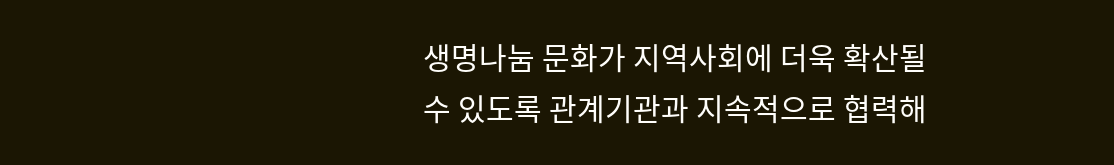생명나눔 문화가 지역사회에 더욱 확산될 수 있도록 관계기관과 지속적으로 협력해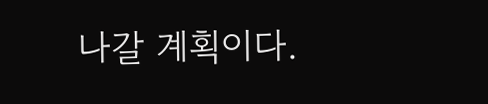나갈 계획이다.